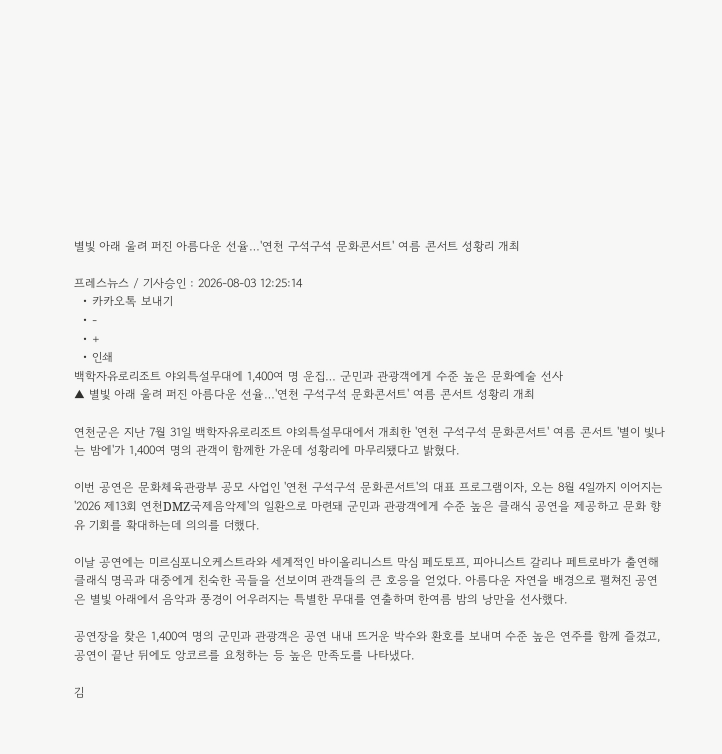별빛 아래 울려 퍼진 아름다운 선율…'연천 구석구석 문화콘서트' 여름 콘서트 성황리 개최

프레스뉴스 / 기사승인 : 2026-08-03 12:25:14
  • 카카오톡 보내기
  • -
  • +
  • 인쇄
백학자유로리조트 야외특설무대에 1,400여 명 운집… 군민과 관광객에게 수준 높은 문화예술 선사
▲ 별빛 아래 울려 퍼진 아름다운 선율…'연천 구석구석 문화콘서트' 여름 콘서트 성황리 개최

연천군은 지난 7월 31일 백학자유로리조트 야외특설무대에서 개최한 '연천 구석구석 문화콘서트' 여름 콘서트 '별이 빛나는 밤에'가 1,400여 명의 관객이 함께한 가운데 성황리에 마무리됐다고 밝혔다.

이번 공연은 문화체육관광부 공모 사업인 '연천 구석구석 문화콘서트'의 대표 프로그램이자, 오는 8월 4일까지 이어지는 '2026 제13회 연천DMZ국제음악제'의 일환으로 마련돼 군민과 관광객에게 수준 높은 클래식 공연을 제공하고 문화 향유 기회를 확대하는데 의의를 더했다.

이날 공연에는 미르심포니오케스트라와 세계적인 바이올리니스트 막심 페도토프, 피아니스트 갈리나 페트로바가 출연해 클래식 명곡과 대중에게 친숙한 곡들을 선보이며 관객들의 큰 호응을 얻었다. 아름다운 자연을 배경으로 펼쳐진 공연은 별빛 아래에서 음악과 풍경이 어우러지는 특별한 무대를 연출하며 한여름 밤의 낭만을 선사했다.

공연장을 찾은 1,400여 명의 군민과 관광객은 공연 내내 뜨거운 박수와 환호를 보내며 수준 높은 연주를 함께 즐겼고, 공연이 끝난 뒤에도 앙코르를 요청하는 등 높은 만족도를 나타냈다.

김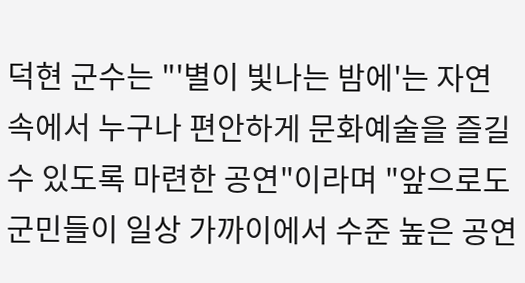덕현 군수는 "'별이 빛나는 밤에'는 자연 속에서 누구나 편안하게 문화예술을 즐길 수 있도록 마련한 공연"이라며 "앞으로도 군민들이 일상 가까이에서 수준 높은 공연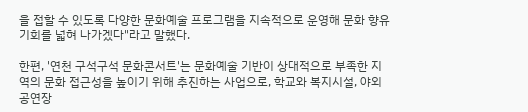을 접할 수 있도록 다양한 문화예술 프로그램을 지속적으로 운영해 문화 향유 기회를 넓혀 나가겠다"라고 말했다.

한편, '연천 구석구석 문화콘서트'는 문화예술 기반이 상대적으로 부족한 지역의 문화 접근성을 높이기 위해 추진하는 사업으로, 학교와 복지시설, 야외공연장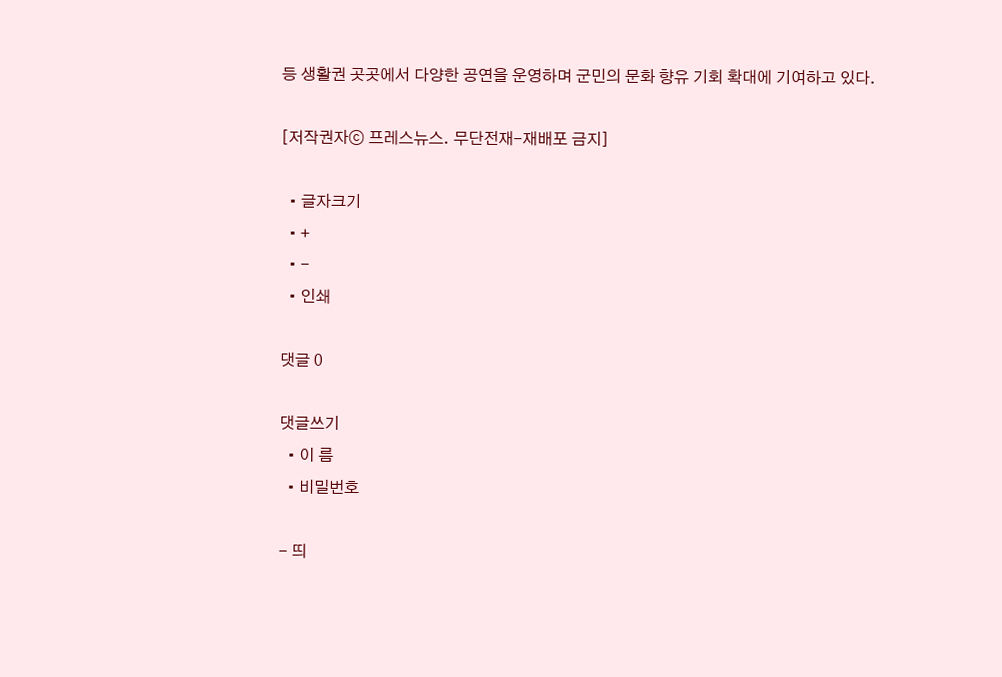등 생활권 곳곳에서 다양한 공연을 운영하며 군민의 문화 향유 기회 확대에 기여하고 있다.

[저작권자ⓒ 프레스뉴스. 무단전재-재배포 금지]

  • 글자크기
  • +
  • -
  • 인쇄

댓글 0

댓글쓰기
  • 이 름
  • 비밀번호

- 띄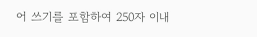어 쓰기를 포함하여 250자 이내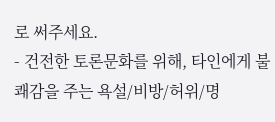로 써주세요.
- 건전한 토론문화를 위해, 타인에게 불쾌감을 주는 욕설/비방/허위/명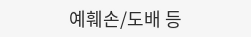예훼손/도배 등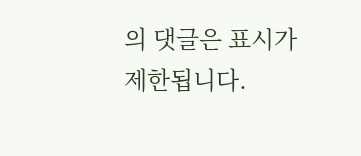의 댓글은 표시가 제한됩니다.